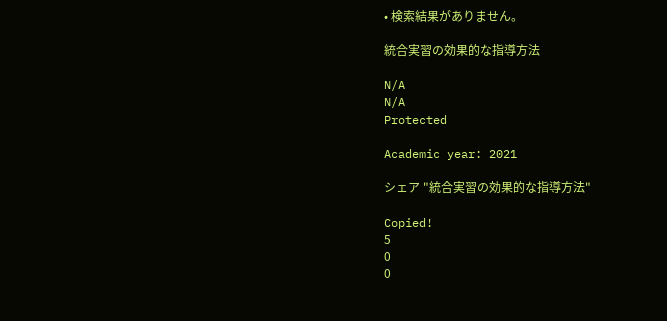• 検索結果がありません。

統合実習の効果的な指導方法

N/A
N/A
Protected

Academic year: 2021

シェア "統合実習の効果的な指導方法"

Copied!
5
0
0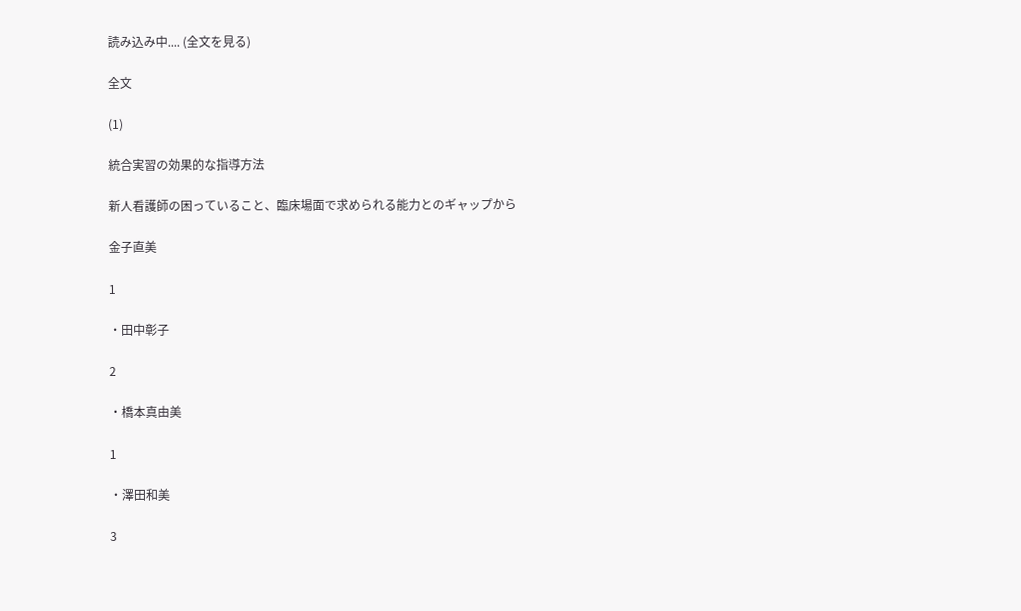読み込み中.... (全文を見る)

全文

(1)

統合実習の効果的な指導方法

新人看護師の困っていること、臨床場面で求められる能力とのギャップから

金子直美

1

・田中彰子

2

・橋本真由美

1

・澤田和美

3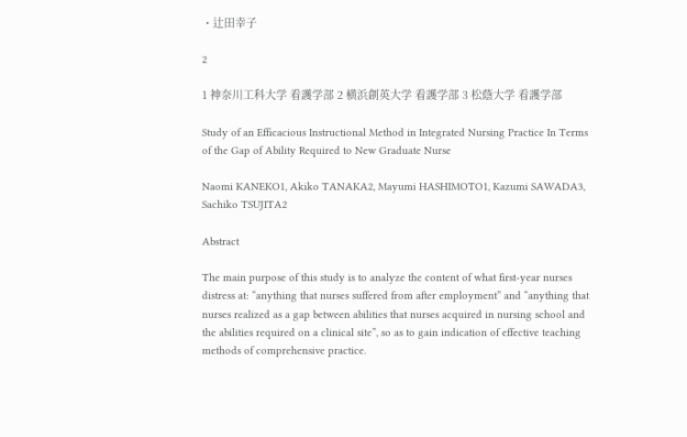・辻田幸子

2

1 神奈川工科大学 看護学部 2 横浜創英大学 看護学部 3 松蔭大学 看護学部

Study of an Efficacious Instructional Method in Integrated Nursing Practice In Terms of the Gap of Ability Required to New Graduate Nurse

Naomi KANEKO1, Akiko TANAKA2, Mayumi HASHIMOTO1, Kazumi SAWADA3, Sachiko TSUJITA2

Abstract

The main purpose of this study is to analyze the content of what first-year nurses distress at: “anything that nurses suffered from after employment” and “anything that nurses realized as a gap between abilities that nurses acquired in nursing school and the abilities required on a clinical site”, so as to gain indication of effective teaching methods of comprehensive practice.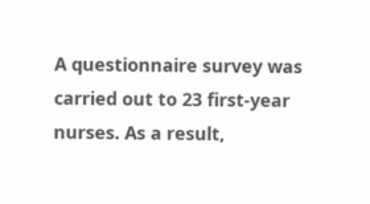A questionnaire survey was carried out to 23 first-year nurses. As a result,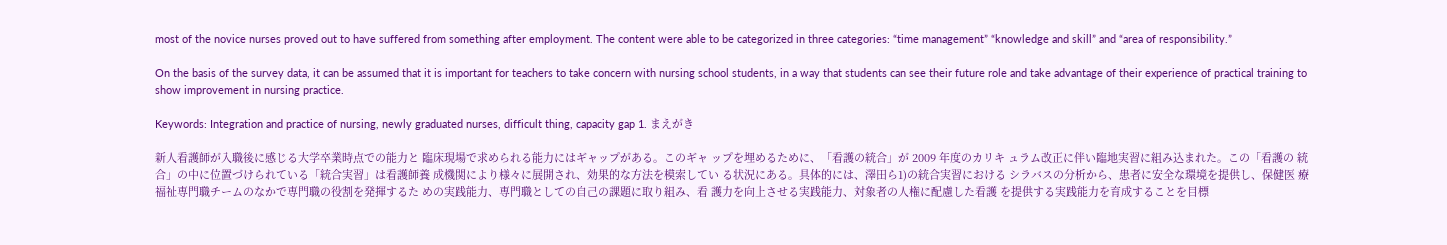most of the novice nurses proved out to have suffered from something after employment. The content were able to be categorized in three categories: “time management” “knowledge and skill” and “area of responsibility.”

On the basis of the survey data, it can be assumed that it is important for teachers to take concern with nursing school students, in a way that students can see their future role and take advantage of their experience of practical training to show improvement in nursing practice.

Keywords: Integration and practice of nursing, newly graduated nurses, difficult thing, capacity gap 1. まえがき

新人看護師が入職後に感じる大学卒業時点での能力と 臨床現場で求められる能力にはギャップがある。このギャ ップを埋めるために、「看護の統合」が 2009 年度のカリキ ュラム改正に伴い臨地実習に組み込まれた。この「看護の 統合」の中に位置づけられている「統合実習」は看護師養 成機関により様々に展開され、効果的な方法を模索してい る状況にある。具体的には、澤田ら1)の統合実習における シラバスの分析から、患者に安全な環境を提供し、保健医 療福祉専門職チームのなかで専門職の役割を発揮するた めの実践能力、専門職としての自己の課題に取り組み、看 護力を向上させる実践能力、対象者の人権に配慮した看護 を提供する実践能力を育成することを目標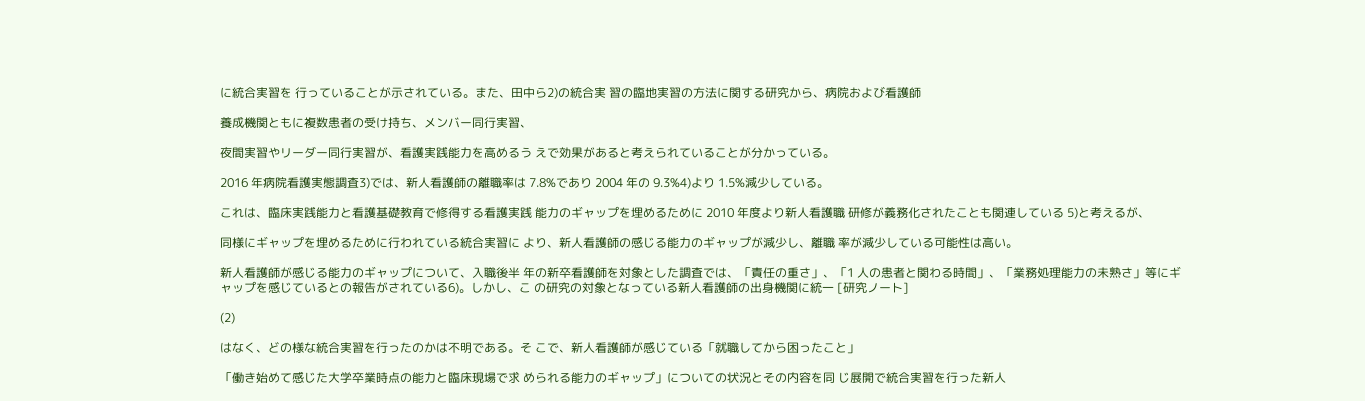に統合実習を 行っていることが示されている。また、田中ら2)の統合実 習の臨地実習の方法に関する研究から、病院および看護師

養成機関ともに複数患者の受け持ち、メンバー同行実習、

夜間実習やリーダー同行実習が、看護実践能力を高めるう えで効果があると考えられていることが分かっている。

2016 年病院看護実態調査3)では、新人看護師の離職率は 7.8%であり 2004 年の 9.3%4)より 1.5%減少している。

これは、臨床実践能力と看護基礎教育で修得する看護実践 能力のギャップを埋めるために 2010 年度より新人看護職 研修が義務化されたことも関連している 5)と考えるが、

同様にギャップを埋めるために行われている統合実習に より、新人看護師の感じる能力のギャップが減少し、離職 率が減少している可能性は高い。

新人看護師が感じる能力のギャップについて、入職後半 年の新卒看護師を対象とした調査では、「責任の重さ」、「1 人の患者と関わる時間」、「業務処理能力の未熟さ」等にギ ャップを感じているとの報告がされている6)。しかし、こ の研究の対象となっている新人看護師の出身機関に統一 [研究ノート]

(2)

はなく、どの様な統合実習を行ったのかは不明である。そ こで、新人看護師が感じている「就職してから困ったこと」

「働き始めて感じた大学卒業時点の能力と臨床現場で求 められる能力のギャップ」についての状況とその内容を同 じ展開で統合実習を行った新人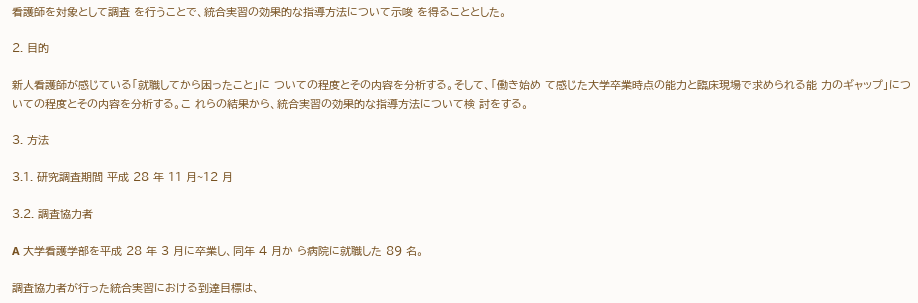看護師を対象として調査 を行うことで、統合実習の効果的な指導方法について示唆 を得ることとした。

2. 目的

新人看護師が感じている「就職してから困ったこと」に ついての程度とその内容を分析する。そして、「働き始め て感じた大学卒業時点の能力と臨床現場で求められる能 力のギャップ」についての程度とその内容を分析する。こ れらの結果から、統合実習の効果的な指導方法について検 討をする。

3. 方法

3.1. 研究調査期間 平成 28 年 11 月~12 月

3.2. 調査協力者

A 大学看護学部を平成 28 年 3 月に卒業し、同年 4 月か ら病院に就職した 89 名。

調査協力者が行った統合実習における到達目標は、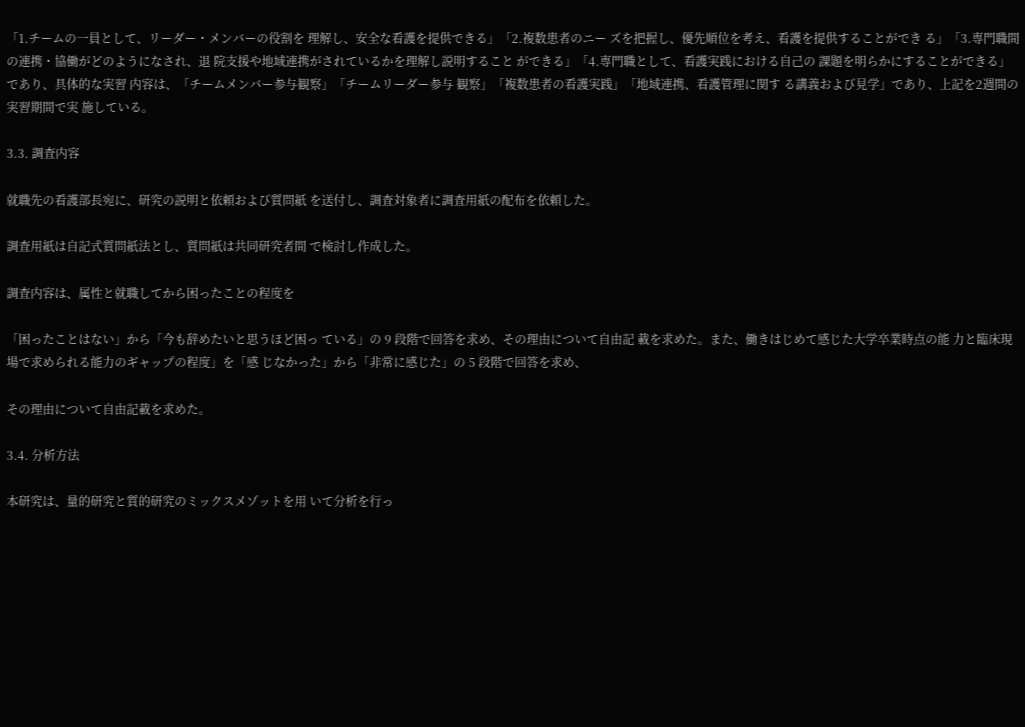「1.チームの一員として、リーダー・メンバーの役割を 理解し、安全な看護を提供できる」「2.複数患者のニー ズを把握し、優先順位を考え、看護を提供することができ る」「3.専門職間の連携・協働がどのようになされ、退 院支援や地域連携がされているかを理解し説明すること ができる」「4.専門職として、看護実践における自己の 課題を明らかにすることができる」であり、具体的な実習 内容は、「チームメンバー参与観察」「チームリーダー参与 観察」「複数患者の看護実践」「地域連携、看護管理に関す る講義および見学」であり、上記を2週間の実習期間で実 施している。

3.3. 調査内容

就職先の看護部長宛に、研究の説明と依頼および質問紙 を送付し、調査対象者に調査用紙の配布を依頼した。

調査用紙は自記式質問紙法とし、質問紙は共同研究者間 で検討し作成した。

調査内容は、属性と就職してから困ったことの程度を

「困ったことはない」から「今も辞めたいと思うほど困っ ている」の 9 段階で回答を求め、その理由について自由記 載を求めた。また、働きはじめて感じた大学卒業時点の能 力と臨床現場で求められる能力のギャップの程度」を「感 じなかった」から「非常に感じた」の 5 段階で回答を求め、

その理由について自由記載を求めた。

3.4. 分析方法

本研究は、量的研究と質的研究のミックスメゾットを用 いて分析を行っ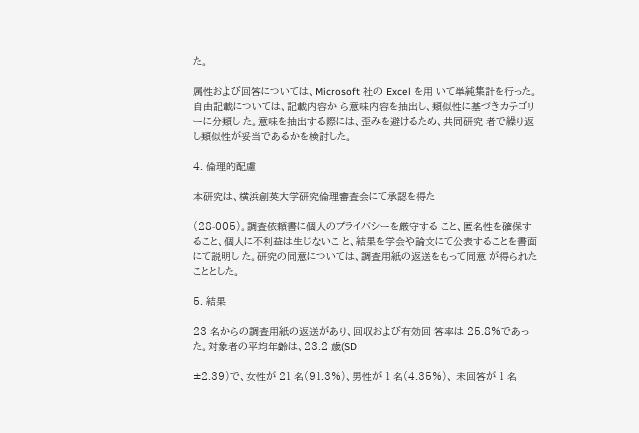た。

属性および回答については、Microsoft 社の Excel を用 いて単純集計を行った。自由記載については、記載内容か ら意味内容を抽出し、類似性に基づきカテゴリーに分類し た。意味を抽出する際には、歪みを避けるため、共同研究 者で繰り返し類似性が妥当であるかを検討した。

4. 倫理的配慮

本研究は、横浜創英大学研究倫理審査会にて承認を得た

(28-005)。調査依頼書に個人のプライバシーを厳守する こと、匿名性を確保すること、個人に不利益は生じないこ と、結果を学会や論文にて公表することを書面にて説明し た。研究の同意については、調査用紙の返送をもって同意 が得られたこととした。

5. 結果

23 名からの調査用紙の返送があり、回収および有効回 答率は 25.8%であった。対象者の平均年齢は、23.2 歳(SD

±2.39)で、女性が 21 名(91.3%)、男性が 1 名(4.35%)、 未回答が 1 名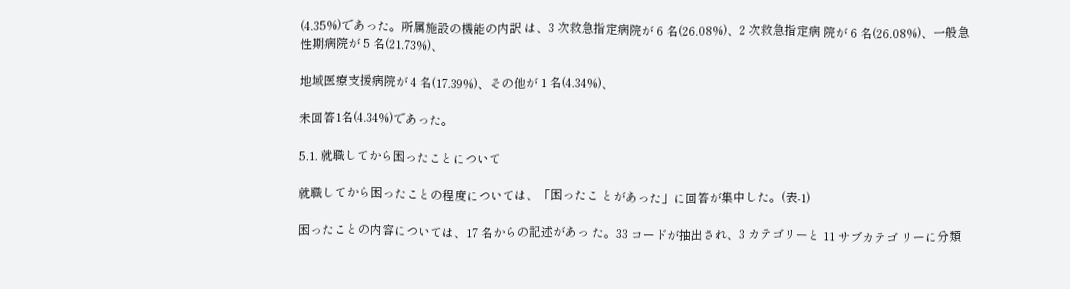(4.35%)であった。所属施設の機能の内訳 は、3 次救急指定病院が 6 名(26.08%)、2 次救急指定病 院が 6 名(26.08%)、一般急性期病院が 5 名(21.73%)、

地域医療支援病院が 4 名(17.39%)、その他が 1 名(4.34%)、

未回答1名(4.34%)であった。

5.1. 就職してから困ったことについて

就職してから困ったことの程度については、「困ったこ とがあった」に回答が集中した。(表-1)

困ったことの内容については、17 名からの記述があっ た。33 コードが抽出され、3 カテゴリーと 11 サブカテゴ リーに分類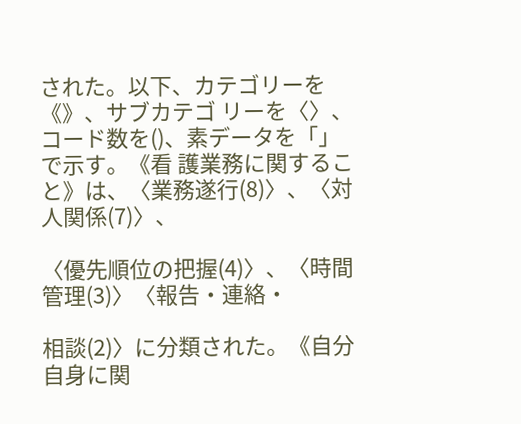された。以下、カテゴリーを《》、サブカテゴ リーを〈〉、コード数を()、素データを「」で示す。《看 護業務に関すること》は、〈業務遂行(8)〉、〈対人関係(7)〉、

〈優先順位の把握(4)〉、〈時間管理(3)〉〈報告・連絡・

相談(2)〉に分類された。《自分自身に関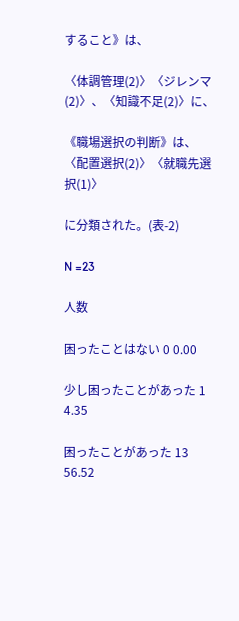すること》は、

〈体調管理(2)〉〈ジレンマ(2)〉、〈知識不足(2)〉に、

《職場選択の判断》は、〈配置選択(2)〉〈就職先選択(1)〉

に分類された。(表-2)

N =23

人数

困ったことはない 0 0.00

少し困ったことがあった 1 4.35

困ったことがあった 13 56.52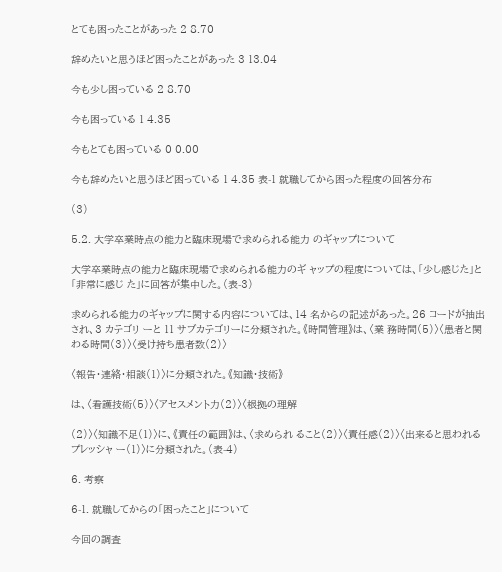とても困ったことがあった 2 8.70

辞めたいと思うほど困ったことがあった 3 13.04

今も少し困っている 2 8.70

今も困っている 1 4.35

今もとても困っている 0 0.00

今も辞めたいと思うほど困っている 1 4.35 表-1 就職してから困った程度の回答分布

(3)

5.2. 大学卒業時点の能力と臨床現場で求められる能力 のギャップについて

大学卒業時点の能力と臨床現場で求められる能力のギ ャップの程度については、「少し感じた」と「非常に感じ た」に回答が集中した。(表-3)

求められる能力のギャップに関する内容については、14 名からの記述があった。26 コードが抽出され、3 カテゴリ ーと 11 サブカテゴリーに分類された。《時間管理》は、〈業 務時間(5)〉〈患者と関わる時間(3)〉〈受け持ち患者数(2)〉

〈報告・連絡・相談(1)〉に分類された。《知識・技術》

は、〈看護技術(5)〉〈アセスメント力(2)〉〈根拠の理解

(2)〉〈知識不足(1)〉に、《責任の範囲》は、〈求められ ること(2)〉〈責任感(2)〉〈出来ると思われるプレッシャ ー(1)〉に分類された。(表-4)

6. 考察

6-1. 就職してからの「困ったこと」について

今回の調査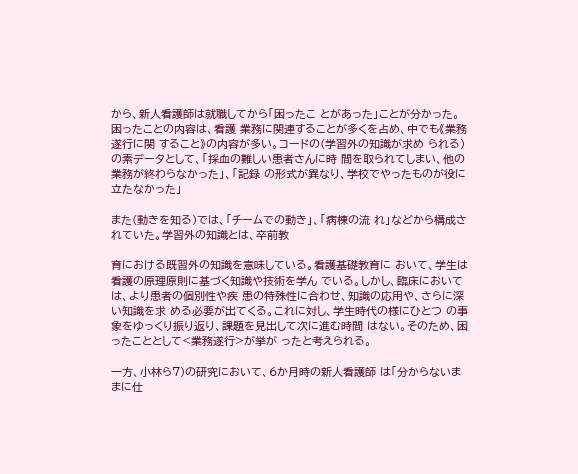から、新人看護師は就職してから「困ったこ とがあった」ことが分かった。困ったことの内容は、看護 業務に関連することが多くを占め、中でも《業務遂行に関 すること》の内容が多い。コードの(学習外の知識が求め られる)の素データとして、「採血の難しい患者さんに時 間を取られてしまい、他の業務が終わらなかった」、「記録 の形式が異なり、学校でやったものが役に立たなかった」

また(動きを知る)では、「チームでの動き」、「病棟の流 れ」などから構成されていた。学習外の知識とは、卒前教

育における既習外の知識を意味している。看護基礎教育に おいて、学生は看護の原理原則に基づく知識や技術を学ん でいる。しかし、臨床においては、より患者の個別性や疾 患の特殊性に合わせ、知識の応用や、さらに深い知識を求 める必要が出てくる。これに対し、学生時代の様にひとつ の事象をゆっくり振り返り、課題を見出して次に進む時間 はない。そのため、困ったこととして<業務遂行>が挙が ったと考えられる。

一方、小林ら7)の研究において、6か月時の新人看護師 は「分からないままに仕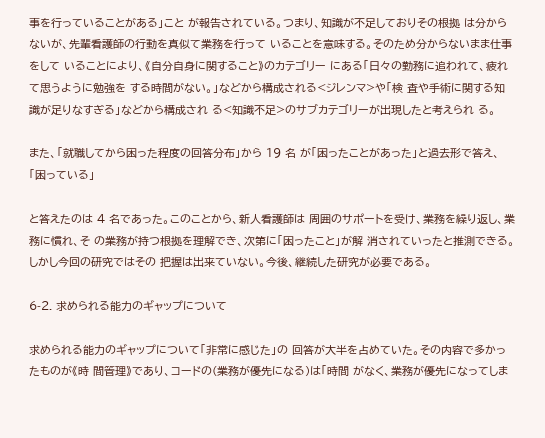事を行っていることがある」こと が報告されている。つまり、知識が不足しておりその根拠 は分からないが、先輩看護師の行動を真似て業務を行って いることを意味する。そのため分からないまま仕事をして いることにより、《自分自身に関すること》のカテゴリー にある「日々の勤務に追われて、疲れて思うように勉強を する時間がない。」などから構成される<ジレンマ>や「検 査や手術に関する知識が足りなすぎる」などから構成され る<知識不足>のサブカテゴリーが出現したと考えられ る。

また、「就職してから困った程度の回答分布」から 19 名 が「困ったことがあった」と過去形で答え、「困っている」

と答えたのは 4 名であった。このことから、新人看護師は 周囲のサポートを受け、業務を繰り返し、業務に慣れ、そ の業務が持つ根拠を理解でき、次第に「困ったこと」が解 消されていったと推測できる。しかし今回の研究ではその 把握は出来ていない。今後、継続した研究が必要である。

6-2. 求められる能力のギャップについて

求められる能力のギャップについて「非常に感じた」の 回答が大半を占めていた。その内容で多かったものが《時 間管理》であり、コードの(業務が優先になる)は「時間 がなく、業務が優先になってしま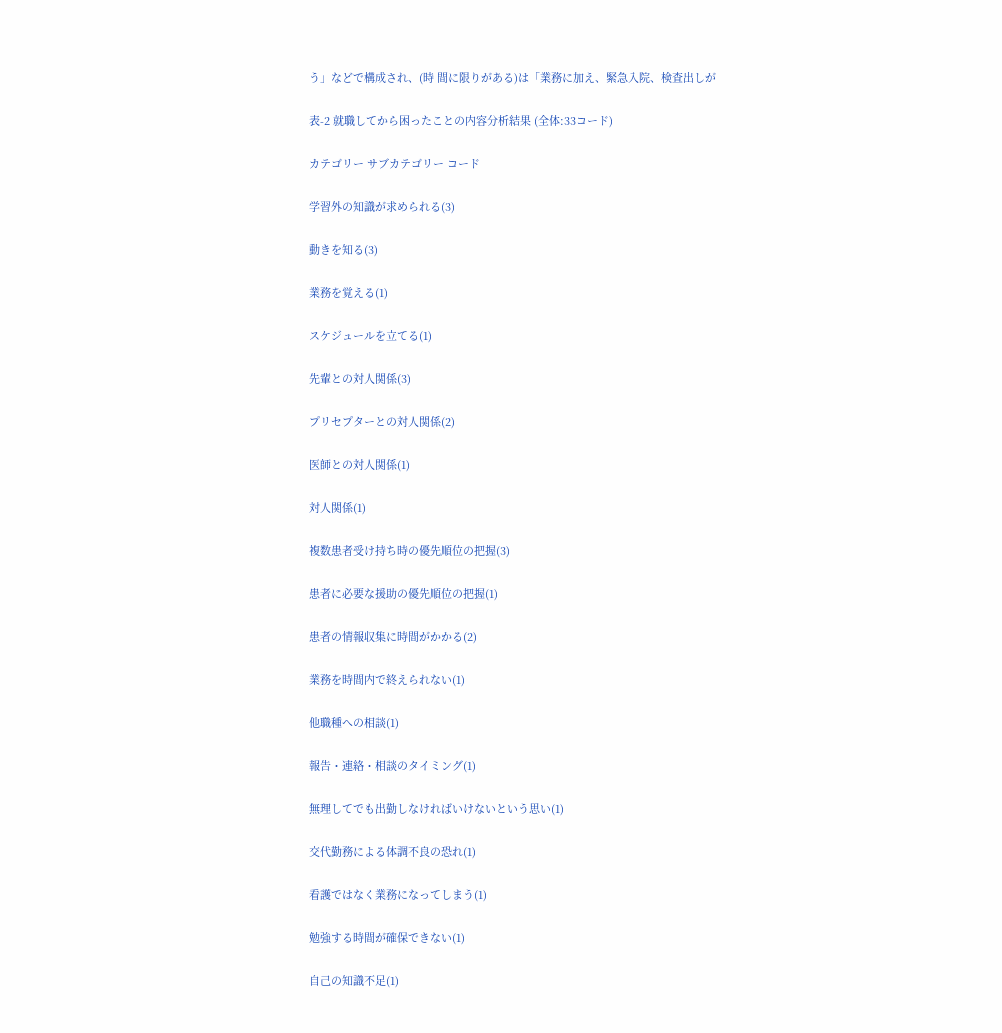う」などで構成され、(時 間に限りがある)は「業務に加え、緊急入院、検査出しが

表-2 就職してから困ったことの内容分析結果 (全体:33コード)

カテゴリー サブカテゴリー コード

学習外の知識が求められる(3)

動きを知る(3)

業務を覚える(1)

スケジュールを立てる(1)

先輩との対人関係(3)

プリセプターとの対人関係(2)

医師との対人関係(1)

対人関係(1)

複数患者受け持ち時の優先順位の把握(3)

患者に必要な援助の優先順位の把握(1)

患者の情報収集に時間がかかる(2)

業務を時間内で終えられない(1)

他職種への相談(1)

報告・連絡・相談のタイミング(1)

無理してでも出勤しなければいけないという思い(1)

交代勤務による体調不良の恐れ(1)

看護ではなく業務になってしまう(1)

勉強する時間が確保できない(1)

自己の知識不足(1)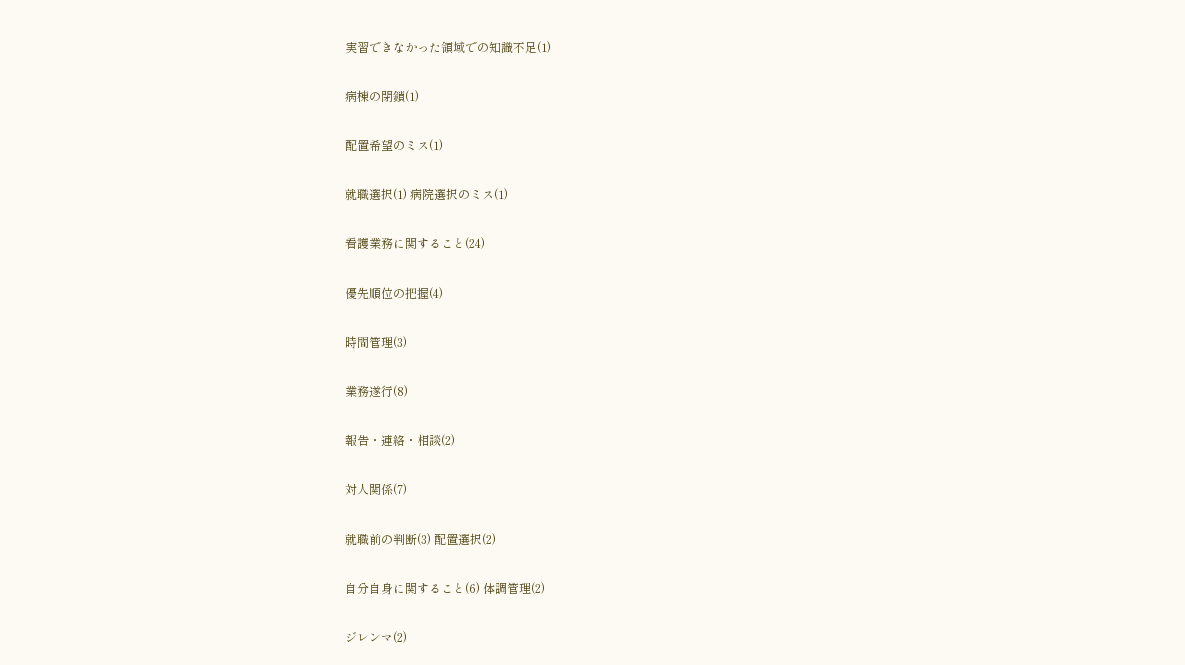実習できなかった領域での知識不足(1)

病棟の閉鎖(1)

配置希望のミス(1)

就職選択(1) 病院選択のミス(1)

看護業務に関すること(24)

優先順位の把握(4)

時間管理(3)

業務遂行(8)

報告・連絡・相談(2)

対人関係(7)

就職前の判断(3) 配置選択(2)

自分自身に関すること(6) 体調管理(2)

ジレンマ(2)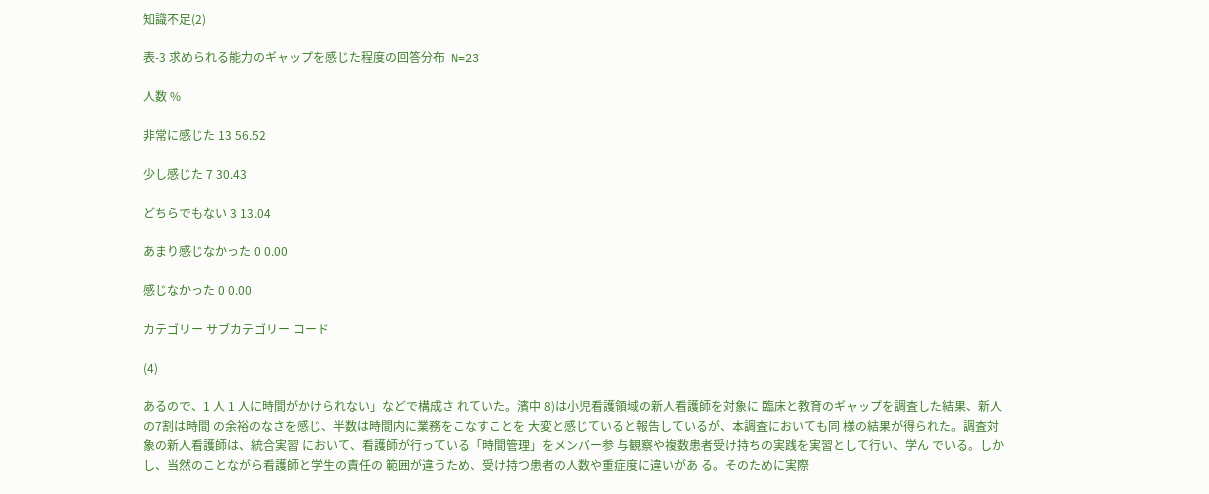知識不足(2)

表-3 求められる能力のギャップを感じた程度の回答分布  N=23

人数 %

非常に感じた 13 56.52

少し感じた 7 30.43

どちらでもない 3 13.04

あまり感じなかった 0 0.00

感じなかった 0 0.00

カテゴリー サブカテゴリー コード

(4)

あるので、1 人 1 人に時間がかけられない」などで構成さ れていた。濱中 8)は小児看護領域の新人看護師を対象に 臨床と教育のギャップを調査した結果、新人の7割は時間 の余裕のなさを感じ、半数は時間内に業務をこなすことを 大変と感じていると報告しているが、本調査においても同 様の結果が得られた。調査対象の新人看護師は、統合実習 において、看護師が行っている「時間管理」をメンバー参 与観察や複数患者受け持ちの実践を実習として行い、学ん でいる。しかし、当然のことながら看護師と学生の責任の 範囲が違うため、受け持つ患者の人数や重症度に違いがあ る。そのために実際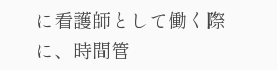に看護師として働く際に、時間管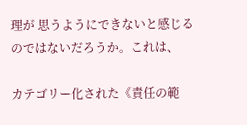理が 思うようにできないと感じるのではないだろうか。これは、

カテゴリー化された《責任の範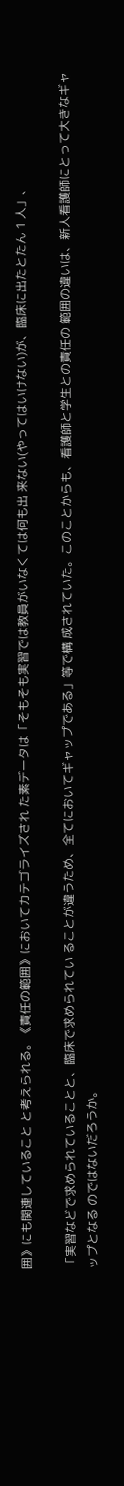囲》にも関連していること と考えられる。《責任の範囲》においてカテゴライズされ た素データは「そもそも実習では教員がいなくては何も出 来ない(やってはいけない)が、臨床に出たとたん 1 人」、

「実習などで求められていることと、臨床で求められてい ることが違うため、全てにおいてギャップである」等で構 成されていた。このことからも、看護師と学生との責任の 範囲の違いは、新人看護師にとって大きなギャップとなる のではないだろうか。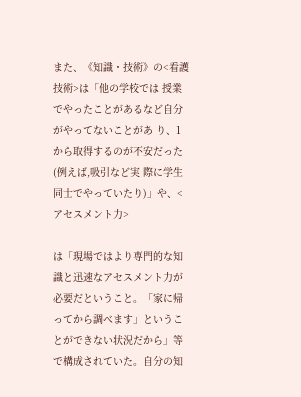また、《知識・技術》の<看護技術>は「他の学校では 授業でやったことがあるなど自分がやってないことがあ り、1 から取得するのが不安だった(例えば,吸引など実 際に学生同士でやっていたり)」や、<アセスメント力>

は「現場ではより専門的な知識と迅速なアセスメント力が 必要だということ。「家に帰ってから調べます」というこ とができない状況だから」等で構成されていた。自分の知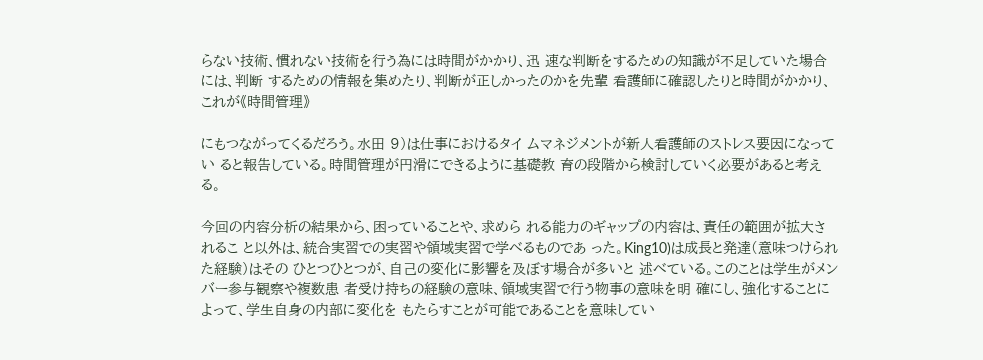らない技術、慣れない技術を行う為には時間がかかり、迅 速な判断をするための知識が不足していた場合には、判断 するための情報を集めたり、判断が正しかったのかを先輩 看護師に確認したりと時間がかかり、これが《時間管理》

にもつながってくるだろう。水田 9)は仕事におけるタイ ムマネジメントが新人看護師のストレス要因になってい ると報告している。時間管理が円滑にできるように基礎教 育の段階から検討していく必要があると考える。

今回の内容分析の結果から、困っていることや、求めら れる能力のギャップの内容は、責任の範囲が拡大されるこ と以外は、統合実習での実習や領域実習で学べるものであ った。King10)は成長と発達(意味つけられた経験)はその ひとつひとつが、自己の変化に影響を及ぼす場合が多いと 述べている。このことは学生がメンバー参与観察や複数患 者受け持ちの経験の意味、領域実習で行う物事の意味を明 確にし、強化することによって、学生自身の内部に変化を もたらすことが可能であることを意味してい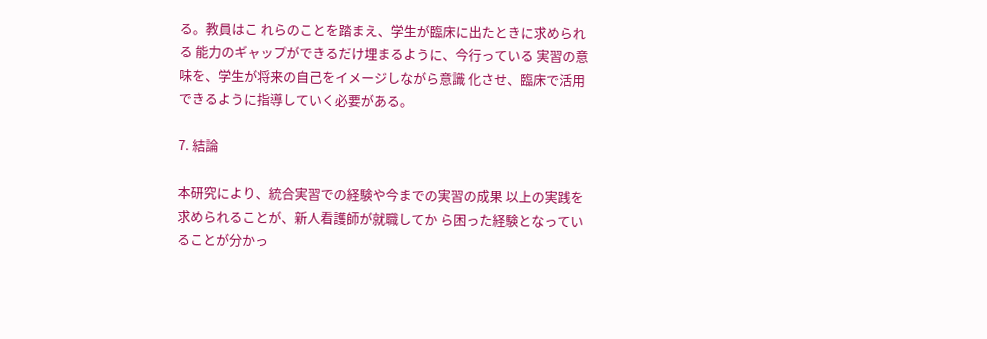る。教員はこ れらのことを踏まえ、学生が臨床に出たときに求められる 能力のギャップができるだけ埋まるように、今行っている 実習の意味を、学生が将来の自己をイメージしながら意識 化させ、臨床で活用できるように指導していく必要がある。

7. 結論

本研究により、統合実習での経験や今までの実習の成果 以上の実践を求められることが、新人看護師が就職してか ら困った経験となっていることが分かっ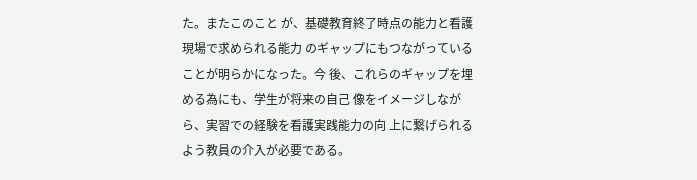た。またこのこと が、基礎教育終了時点の能力と看護現場で求められる能力 のギャップにもつながっていることが明らかになった。今 後、これらのギャップを埋める為にも、学生が将来の自己 像をイメージしながら、実習での経験を看護実践能力の向 上に繋げられるよう教員の介入が必要である。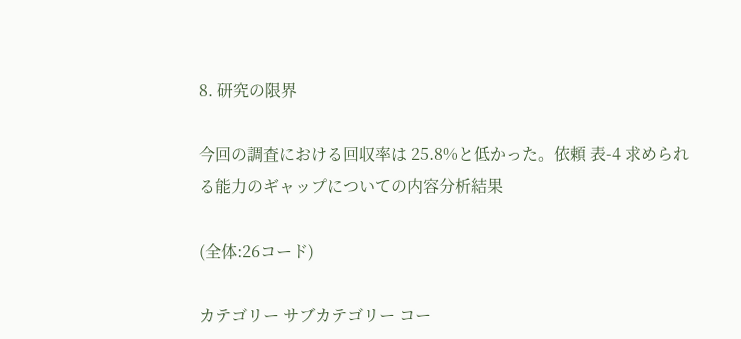8. 研究の限界

今回の調査における回収率は 25.8%と低かった。依頼 表-4 求められる能力のギャップについての内容分析結果

(全体:26コード)

カテゴリー サブカテゴリー コー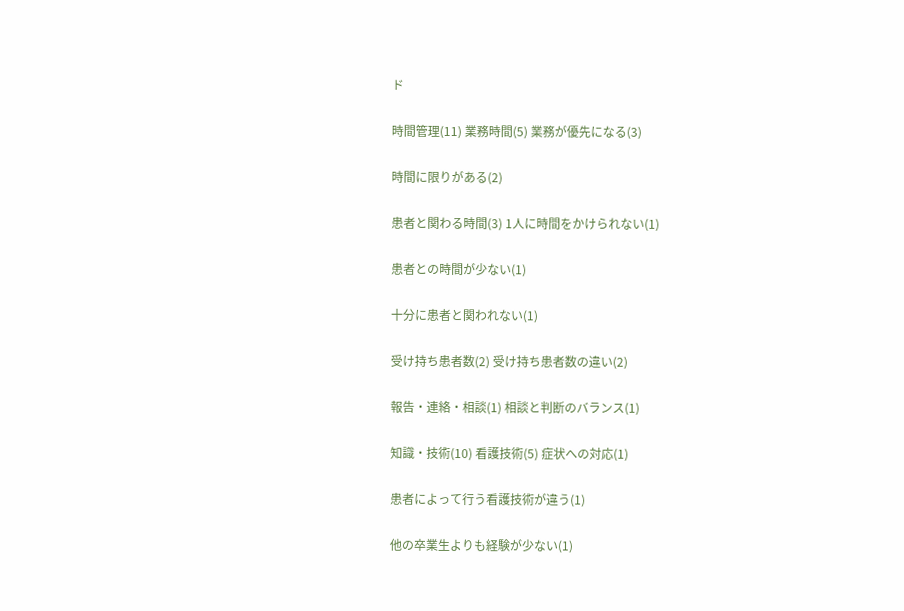ド

時間管理(11) 業務時間(5) 業務が優先になる(3)

時間に限りがある(2)

患者と関わる時間(3) 1人に時間をかけられない(1)

患者との時間が少ない(1)

十分に患者と関われない(1)

受け持ち患者数(2) 受け持ち患者数の違い(2)

報告・連絡・相談(1) 相談と判断のバランス(1)

知識・技術(10) 看護技術(5) 症状への対応(1)

患者によって行う看護技術が違う(1)

他の卒業生よりも経験が少ない(1)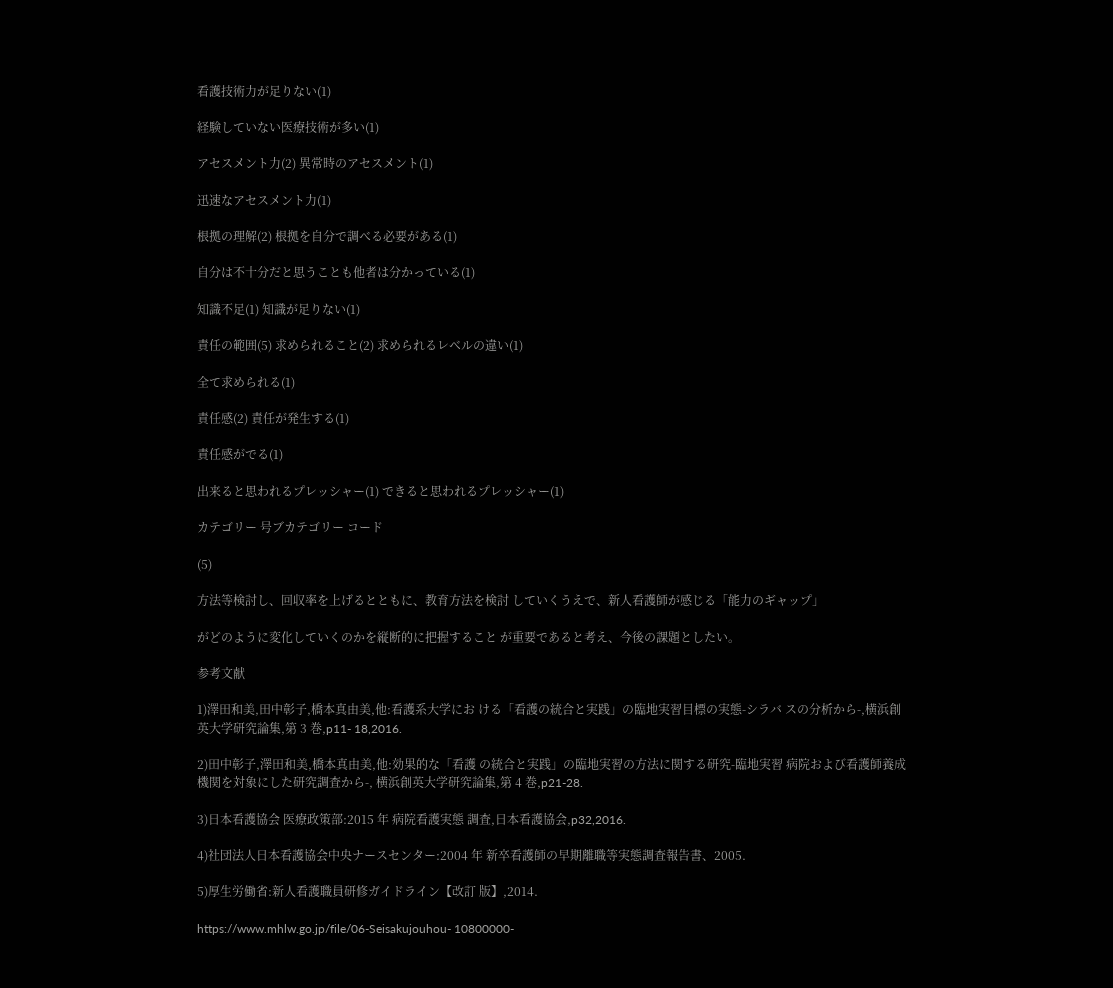看護技術力が足りない(1)

経験していない医療技術が多い(1)

アセスメント力(2) 異常時のアセスメント(1)

迅速なアセスメント力(1)

根拠の理解(2) 根拠を自分で調べる必要がある(1)

自分は不十分だと思うことも他者は分かっている(1)

知識不足(1) 知識が足りない(1)

責任の範囲(5) 求められること(2) 求められるレベルの違い(1)

全て求められる(1)

責任感(2) 責任が発生する(1)

責任感がでる(1)

出来ると思われるプレッシャー(1) できると思われるプレッシャー(1)

カテゴリー 号ブカテゴリー コード

(5)

方法等検討し、回収率を上げるとともに、教育方法を検討 していくうえで、新人看護師が感じる「能力のギャップ」

がどのように変化していくのかを縦断的に把握すること が重要であると考え、今後の課題としたい。

参考文献

1)澤田和美,田中彰子,橋本真由美,他:看護系大学にお ける「看護の統合と実践」の臨地実習目標の実態-シラバ スの分析から-,横浜創英大学研究論集,第 3 巻,p11- 18,2016.

2)田中彰子,澤田和美,橋本真由美,他:効果的な「看護 の統合と実践」の臨地実習の方法に関する研究-臨地実習 病院および看護師養成機関を対象にした研究調査から-, 横浜創英大学研究論集,第 4 巻,p21-28.

3)日本看護協会 医療政策部:2015 年 病院看護実態 調査,日本看護協会,p32,2016.

4)社団法人日本看護協会中央ナースセンター:2004 年 新卒看護師の早期離職等実態調査報告書、2005.

5)厚生労働省:新人看護職員研修ガイドライン【改訂 版】,2014.

https://www.mhlw.go.jp/file/06-Seisakujouhou- 10800000-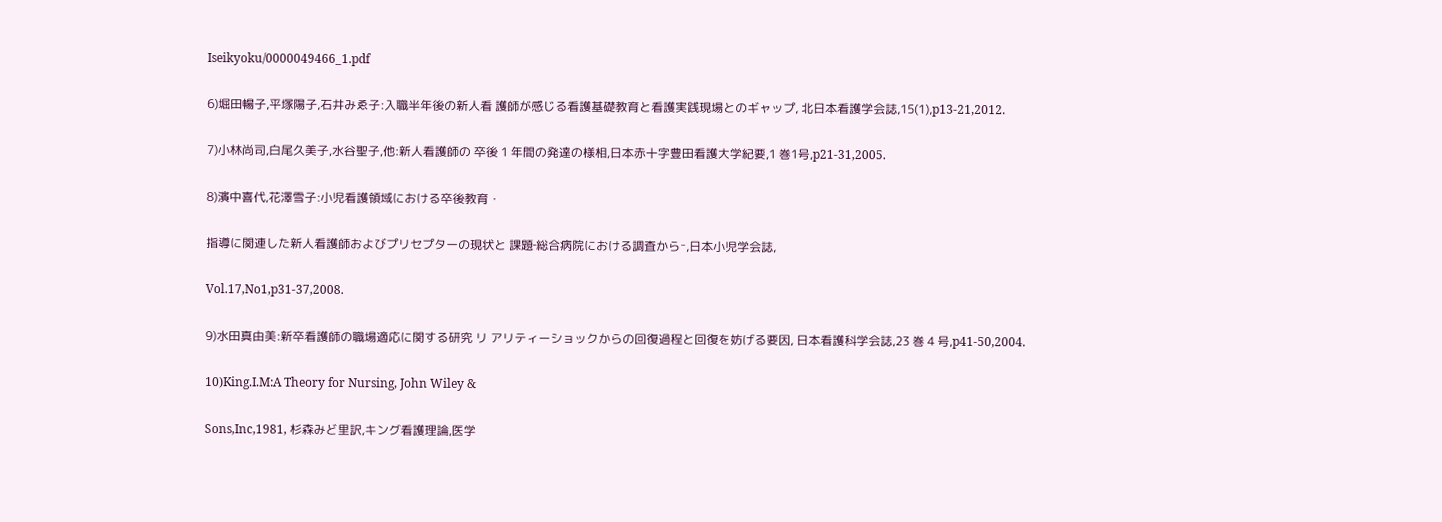Iseikyoku/0000049466_1.pdf

6)堀田暢子,平塚陽子,石井みゑ子:入職半年後の新人看 護師が感じる看護基礎教育と看護実践現場とのギャップ, 北日本看護学会誌,15(1),p13-21,2012.

7)小林尚司,白尾久美子,水谷聖子,他:新人看護師の 卒後 1 年間の発達の様相,日本赤十字豊田看護大学紀要,1 巻1号,p21-31,2005.

8)濱中喜代,花澤雪子:小児看護領域における卒後教育・

指導に関連した新人看護師およびプリセプターの現状と 課題‐総合病院における調査から⁻,日本小児学会誌,

Vol.17,No1,p31-37,2008.

9)水田真由美:新卒看護師の職場適応に関する研究 リ アリティーショックからの回復過程と回復を妨げる要因, 日本看護科学会誌,23 巻 4 号,p41-50,2004.

10)King.I.M:A Theory for Nursing, John Wiley &

Sons,Inc,1981, 杉森みど里訳,キング看護理論,医学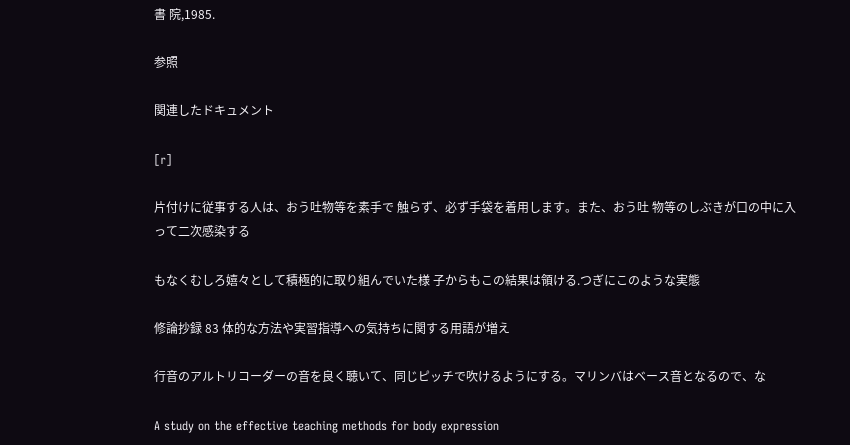書 院,1985.

参照

関連したドキュメント

[r]

片付けに従事する人は、おう吐物等を素手で 触らず、必ず手袋を着用します。また、おう吐 物等のしぶきが口の中に入って二次感染する

もなくむしろ嬉々として積極的に取り組んでいた様 子からもこの結果は領ける.つぎにこのような実態

修論抄録 83 体的な方法や実習指導への気持ちに関する用語が増え

行音のアルトリコーダーの音を良く聴いて、同じピッチで吹けるようにする。マリンバはベース音となるので、な

A study on the effective teaching methods for body expression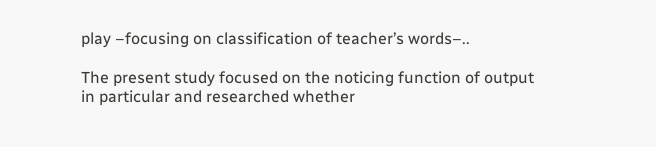play –focusing on classification of teacher’s words–..

The present study focused on the noticing function of output in particular and researched whether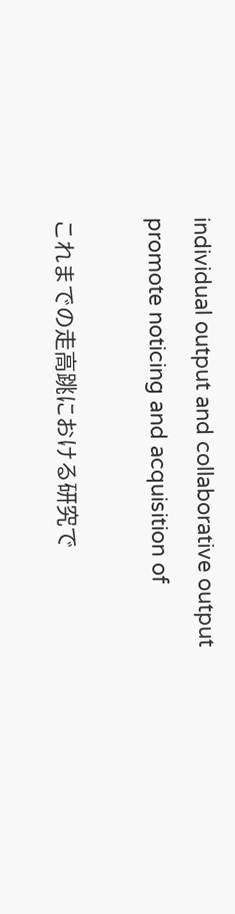individual output and collaborative output promote noticing and acquisition of

これまでの走高跳における研究で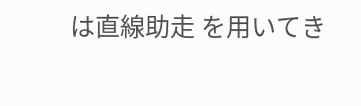は直線助走 を用いてき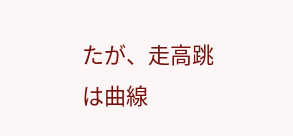たが、走高跳は曲線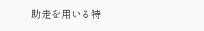助走を用いる特